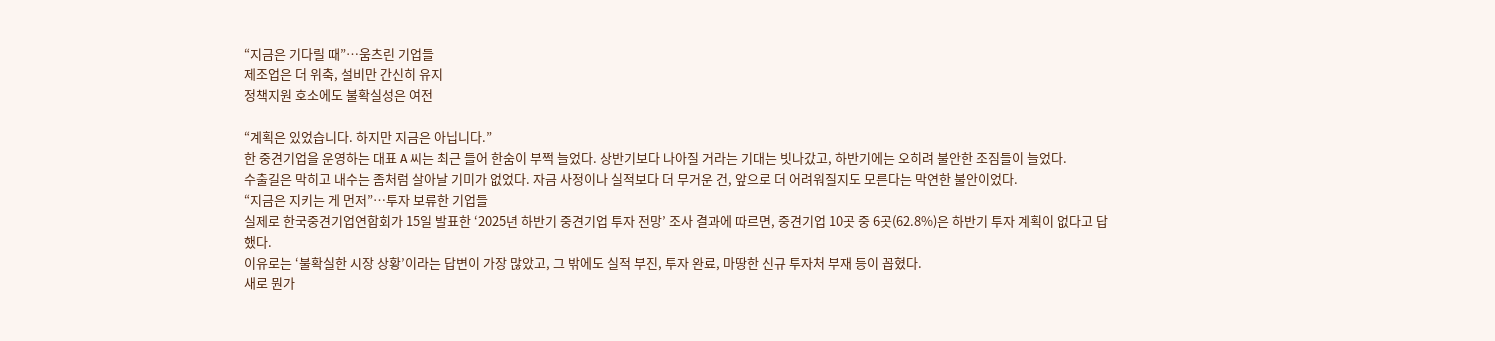“지금은 기다릴 때”…움츠린 기업들
제조업은 더 위축, 설비만 간신히 유지
정책지원 호소에도 불확실성은 여전

“계획은 있었습니다. 하지만 지금은 아닙니다.”
한 중견기업을 운영하는 대표 A 씨는 최근 들어 한숨이 부쩍 늘었다. 상반기보다 나아질 거라는 기대는 빗나갔고, 하반기에는 오히려 불안한 조짐들이 늘었다.
수출길은 막히고 내수는 좀처럼 살아날 기미가 없었다. 자금 사정이나 실적보다 더 무거운 건, 앞으로 더 어려워질지도 모른다는 막연한 불안이었다.
“지금은 지키는 게 먼저”…투자 보류한 기업들
실제로 한국중견기업연합회가 15일 발표한 ‘2025년 하반기 중견기업 투자 전망’ 조사 결과에 따르면, 중견기업 10곳 중 6곳(62.8%)은 하반기 투자 계획이 없다고 답했다.
이유로는 ‘불확실한 시장 상황’이라는 답변이 가장 많았고, 그 밖에도 실적 부진, 투자 완료, 마땅한 신규 투자처 부재 등이 꼽혔다.
새로 뭔가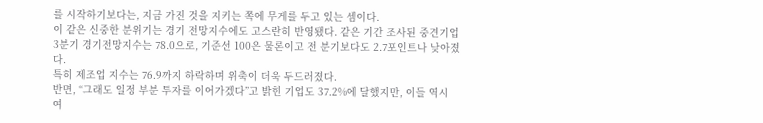를 시작하기보다는, 지금 가진 것을 지키는 쪽에 무게를 두고 있는 셈이다.
이 같은 신중한 분위기는 경기 전망지수에도 고스란히 반영됐다. 같은 기간 조사된 중견기업 3분기 경기전망지수는 78.0으로, 기준선 100은 물론이고 전 분기보다도 2.7포인트나 낮아졌다.
특히 제조업 지수는 76.9까지 하락하며 위축이 더욱 두드러졌다.
반면, “그래도 일정 부분 투자를 이어가겠다”고 밝힌 기업도 37.2%에 달했지만, 이들 역시 여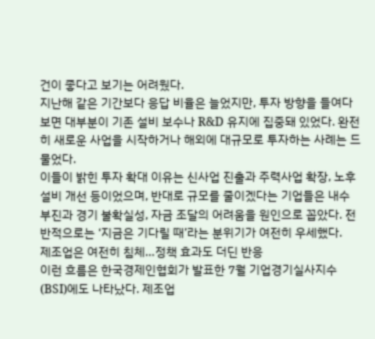건이 좋다고 보기는 어려웠다.
지난해 같은 기간보다 응답 비율은 늘었지만, 투자 방향을 들여다보면 대부분이 기존 설비 보수나 R&D 유지에 집중돼 있었다. 완전히 새로운 사업을 시작하거나 해외에 대규모로 투자하는 사례는 드물었다.
이들이 밝힌 투자 확대 이유는 신사업 진출과 주력사업 확장, 노후 설비 개선 등이었으며, 반대로 규모를 줄이겠다는 기업들은 내수 부진과 경기 불확실성, 자금 조달의 어려움을 원인으로 꼽았다. 전반적으로는 ‘지금은 기다릴 때’라는 분위기가 여전히 우세했다.
제조업은 여전히 침체…정책 효과도 더딘 반응
이런 흐름은 한국경제인협회가 발표한 7월 기업경기실사지수(BSI)에도 나타났다. 제조업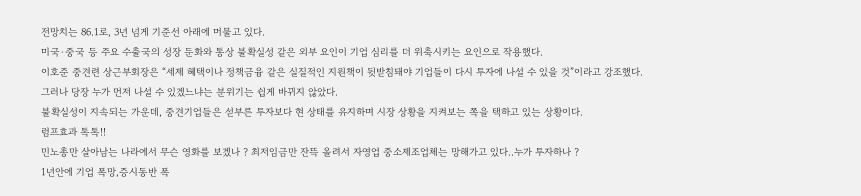전망치는 86.1로, 3년 넘게 기준선 아래에 머물고 있다.
미국·중국 등 주요 수출국의 성장 둔화와 통상 불확실성 같은 외부 요인이 기업 심리를 더 위축시키는 요인으로 작용했다.
이호준 중견련 상근부회장은 “세제 혜택이나 정책금융 같은 실질적인 지원책이 뒷받침돼야 기업들이 다시 투자에 나설 수 있을 것”이라고 강조했다.
그러나 당장 누가 먼저 나설 수 있겠느냐는 분위기는 쉽게 바뀌지 않았다.
불확실성이 지속되는 가운데, 중견기업들은 섣부른 투자보다 현 상태를 유지하며 시장 상황을 지켜보는 쪽을 택하고 있는 상황이다.
럼프효과 톡톡!!
민노총만 살아남는 나라에서 무슨 영화를 보겠나 ? 최저임금만 잔뜩 올려서 자영업 중소제조업체는 망해가고 있다..누가 투자하나 ?
1년안에 기업 폭망,증시동반 폭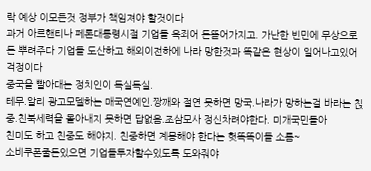락 예상 이모든것 정부가 책임져야 할것이다
과거 아르핸티나 페론대통령시절 기업들 옥죄어 돈뜯어가지고. 가난한 빈민에 무상으로 돈 뿌려주다 기업들 도산하고 해외이전하에 나라 망한것과 똑같은 현상이 일어나고있어 걱정이다
중국을 빨아대는 정치인이 득실득실.
테무.알리 광고모델하는 매국연예인.짱깨와 절연 못하면 망국.나라가 망하는걸 바라는 칝중.친북세력을 몰아내지 못하면 답없음.조삼모사 정신차려야한다. 미개국민들아
친미도 하고 친중도 해야지. 친중하면 계몽해야 한다는 헛똑똑이들 소름~
소비쿠폰줄돈있으면 기업들투자할수있도록 도와줘야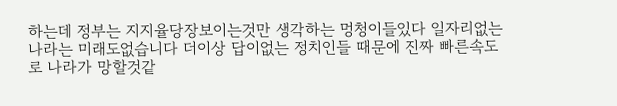하는데 정부는 지지율당장보이는것만 생각하는 멍청이들있다 일자리없는 나라는 미래도없습니다 더이상 답이없는 정치인들 때문에 진짜 빠른속도로 나라가 망할것같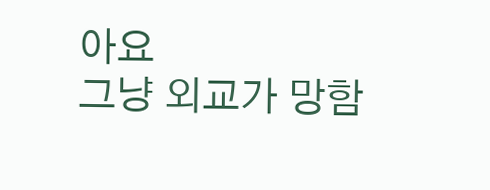아요
그냥 외교가 망함